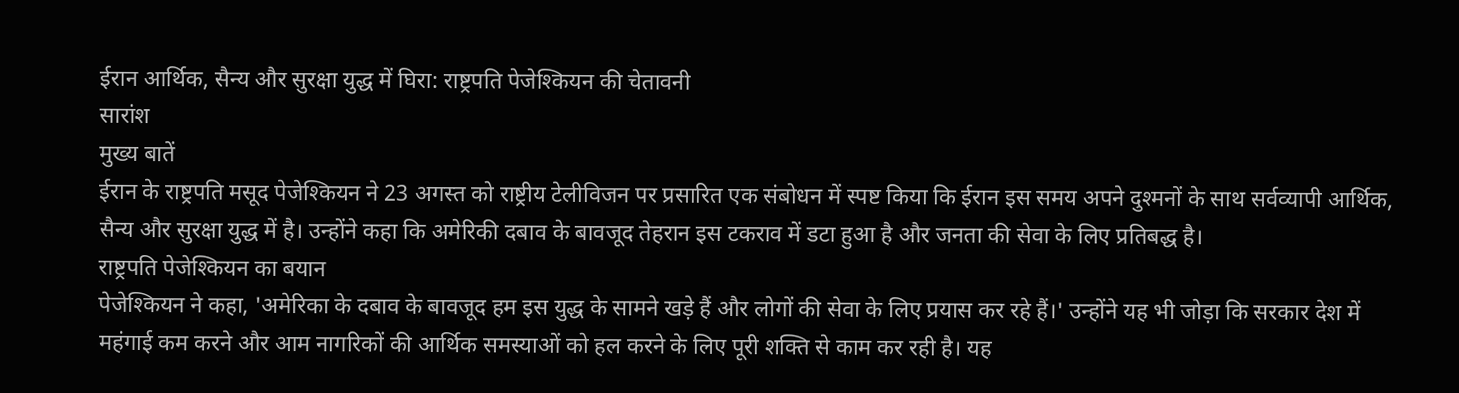ईरान आर्थिक, सैन्य और सुरक्षा युद्ध में घिरा: राष्ट्रपति पेजेश्कियन की चेतावनी
सारांश
मुख्य बातें
ईरान के राष्ट्रपति मसूद पेजेश्कियन ने 23 अगस्त को राष्ट्रीय टेलीविजन पर प्रसारित एक संबोधन में स्पष्ट किया कि ईरान इस समय अपने दुश्मनों के साथ सर्वव्यापी आर्थिक, सैन्य और सुरक्षा युद्ध में है। उन्होंने कहा कि अमेरिकी दबाव के बावजूद तेहरान इस टकराव में डटा हुआ है और जनता की सेवा के लिए प्रतिबद्ध है।
राष्ट्रपति पेजेश्कियन का बयान
पेजेश्कियन ने कहा, 'अमेरिका के दबाव के बावजूद हम इस युद्ध के सामने खड़े हैं और लोगों की सेवा के लिए प्रयास कर रहे हैं।' उन्होंने यह भी जोड़ा कि सरकार देश में महंगाई कम करने और आम नागरिकों की आर्थिक समस्याओं को हल करने के लिए पूरी शक्ति से काम कर रही है। यह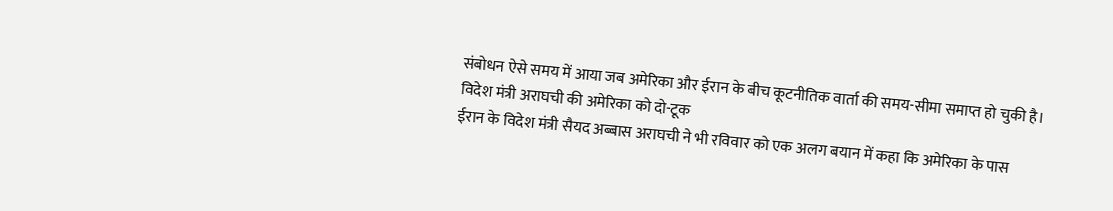संबोधन ऐसे समय में आया जब अमेरिका और ईरान के बीच कूटनीतिक वार्ता की समय-सीमा समाप्त हो चुकी है।
विदेश मंत्री अराघची की अमेरिका को दो-टूक
ईरान के विदेश मंत्री सैयद अब्बास अराघची ने भी रविवार को एक अलग बयान में कहा कि अमेरिका के पास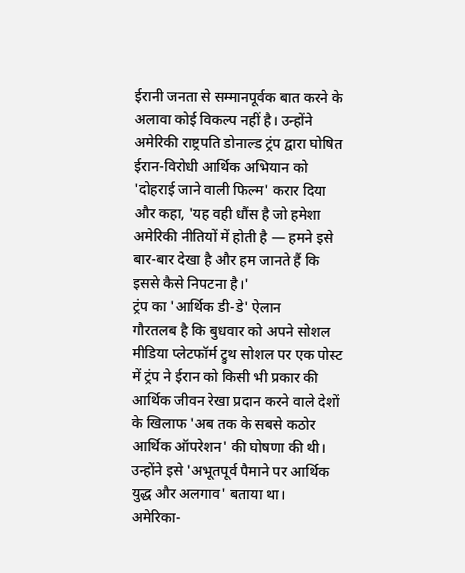ईरानी जनता से सम्मानपूर्वक बात करने के अलावा कोई विकल्प नहीं है। उन्होंने अमेरिकी राष्ट्रपति डोनाल्ड ट्रंप द्वारा घोषित ईरान-विरोधी आर्थिक अभियान को 'दोहराई जाने वाली फिल्म' करार दिया और कहा, 'यह वही धौंस है जो हमेशा अमेरिकी नीतियों में होती है — हमने इसे बार-बार देखा है और हम जानते हैं कि इससे कैसे निपटना है।'
ट्रंप का 'आर्थिक डी-डे' ऐलान
गौरतलब है कि बुधवार को अपने सोशल मीडिया प्लेटफॉर्म ट्रुथ सोशल पर एक पोस्ट में ट्रंप ने ईरान को किसी भी प्रकार की आर्थिक जीवन रेखा प्रदान करने वाले देशों के खिलाफ 'अब तक के सबसे कठोर आर्थिक ऑपरेशन' की घोषणा की थी। उन्होंने इसे 'अभूतपूर्व पैमाने पर आर्थिक युद्ध और अलगाव' बताया था।
अमेरिका-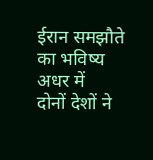ईरान समझौते का भविष्य अधर में
दोनों देशों ने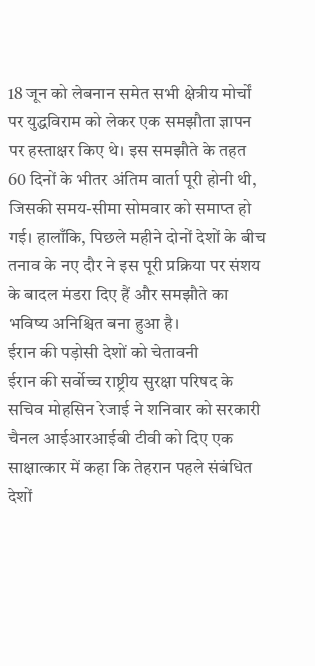18 जून को लेबनान समेत सभी क्षेत्रीय मोर्चों पर युद्धविराम को लेकर एक समझौता ज्ञापन पर हस्ताक्षर किए थे। इस समझौते के तहत 60 दिनों के भीतर अंतिम वार्ता पूरी होनी थी, जिसकी समय-सीमा सोमवार को समाप्त हो गई। हालाँकि, पिछले महीने दोनों देशों के बीच तनाव के नए दौर ने इस पूरी प्रक्रिया पर संशय के बादल मंडरा दिए हैं और समझौते का भविष्य अनिश्चित बना हुआ है।
ईरान की पड़ोसी देशों को चेतावनी
ईरान की सर्वोच्च राष्ट्रीय सुरक्षा परिषद के सचिव मोहसिन रेजाई ने शनिवार को सरकारी चैनल आईआरआईबी टीवी को दिए एक साक्षात्कार में कहा कि तेहरान पहले संबंधित देशों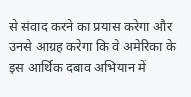से संवाद करने का प्रयास करेगा और उनसे आग्रह करेगा कि वे अमेरिका के इस आर्थिक दबाव अभियान में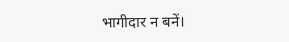भागीदार न बनें।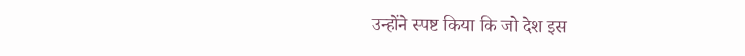उन्होंने स्पष्ट किया कि जो देश इस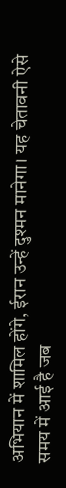अभियान में शामिल होंगे, ईरान उन्हें दुश्मन मानेगा। यह चेतावनी ऐसे समय में आई है जब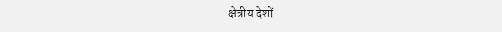क्षेत्रीय देशों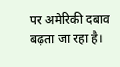पर अमेरिकी दबाव बढ़ता जा रहा है।